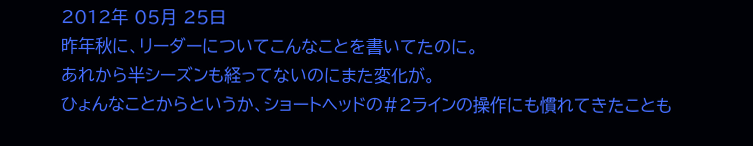2012年 05月 25日
昨年秋に、リーダーについてこんなことを書いてたのに。
あれから半シーズンも経ってないのにまた変化が。
ひょんなことからというか、ショートヘッドの#2ラインの操作にも慣れてきたことも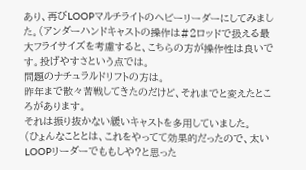あり、再びLOOPマルチライトのヘビーリーダーにしてみました。(アンダーハンドキャストの操作は#2ロッドで扱える最大フライサイズを考慮すると、こちらの方が操作性は良いです。投げやすさという点では。
問題のナチュラルドリフトの方は。
昨年まで散々苦戦してきたのだけど、それまでと変えたところがあります。
それは振り抜かない緩いキャストを多用していました。
(ひょんなこととは、これをやってて効果的だったので、太いLOOPリーダーでももしや?と思った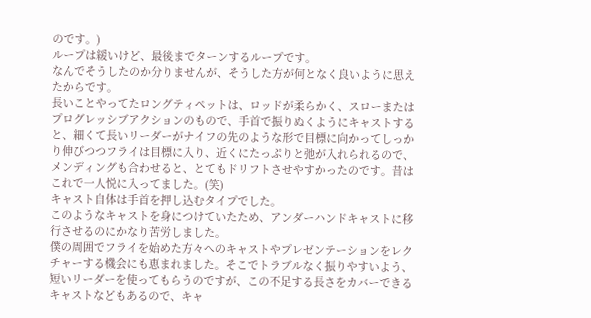のです。)
ループは緩いけど、最後までターンするループです。
なんでそうしたのか分りませんが、そうした方が何となく良いように思えたからです。
長いことやってたロングティペットは、ロッドが柔らかく、スローまたはプログレッシブアクションのもので、手首で振りぬくようにキャストすると、細くて長いリーダーがナイフの先のような形で目標に向かってしっかり伸びつつフライは目標に入り、近くにたっぷりと弛が入れられるので、メンディングも合わせると、とてもドリフトさせやすかったのです。昔はこれで一人悦に入ってました。(笑)
キャスト自体は手首を押し込むタイプでした。
このようなキャストを身につけていたため、アンダーハンドキャストに移行させるのにかなり苦労しました。
僕の周囲でフライを始めた方々へのキャストやプレゼンテーションをレクチャーする機会にも恵まれました。そこでトラブルなく振りやすいよう、短いリーダーを使ってもらうのですが、この不足する長さをカバーできるキャストなどもあるので、キャ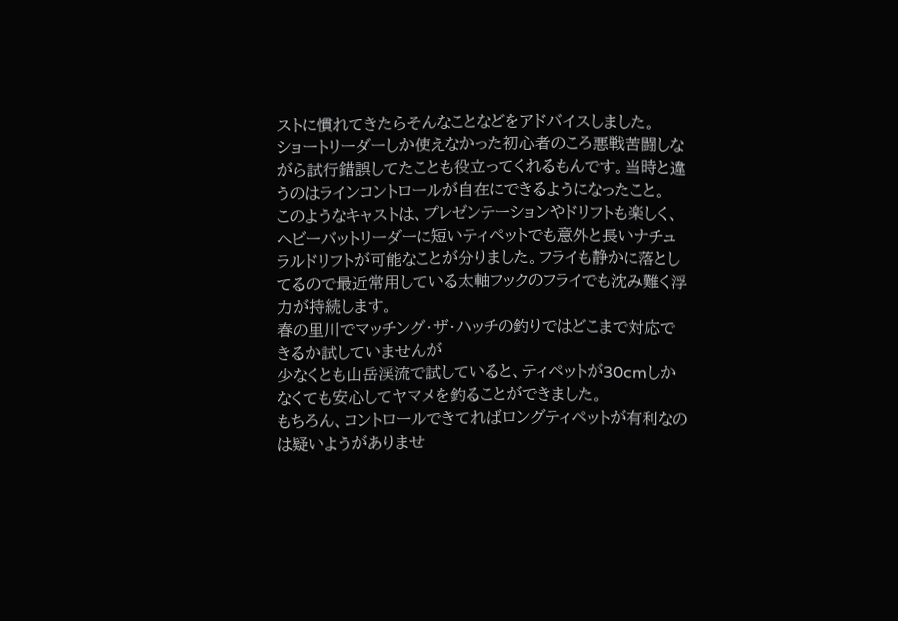ストに慣れてきたらそんなことなどをアドバイスしました。
ショートリーダーしか使えなかった初心者のころ悪戦苦闘しながら試行錯誤してたことも役立ってくれるもんです。当時と違うのはラインコントロールが自在にできるようになったこと。
このようなキャストは、プレゼンテーションやドリフトも楽しく、ヘビーバットリーダーに短いティペットでも意外と長いナチュラルドリフトが可能なことが分りました。フライも静かに落としてるので最近常用している太軸フックのフライでも沈み難く浮力が持続します。
春の里川でマッチング・ザ・ハッチの釣りではどこまで対応できるか試していませんが
少なくとも山岳渓流で試していると、ティペットが30cmしかなくても安心してヤマメを釣ることができました。
もちろん、コントロールできてればロングティペットが有利なのは疑いようがありませ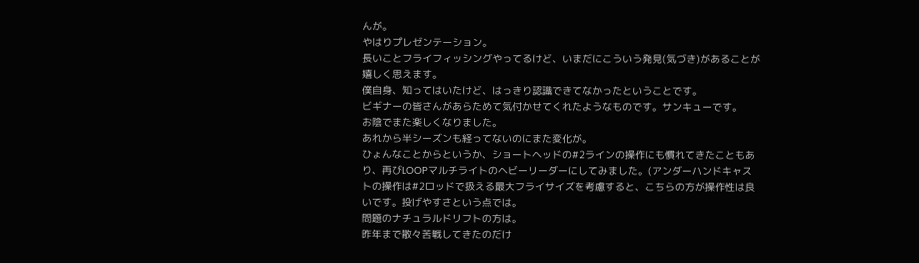んが。
やはりプレゼンテーション。
長いことフライフィッシングやってるけど、いまだにこういう発見(気づき)があることが嬉しく思えます。
僕自身、知ってはいたけど、はっきり認識できてなかったということです。
ビギナーの皆さんがあらためて気付かせてくれたようなものです。サンキューです。
お陰でまた楽しくなりました。
あれから半シーズンも経ってないのにまた変化が。
ひょんなことからというか、ショートヘッドの#2ラインの操作にも慣れてきたこともあり、再びLOOPマルチライトのヘビーリーダーにしてみました。(アンダーハンドキャストの操作は#2ロッドで扱える最大フライサイズを考慮すると、こちらの方が操作性は良いです。投げやすさという点では。
問題のナチュラルドリフトの方は。
昨年まで散々苦戦してきたのだけ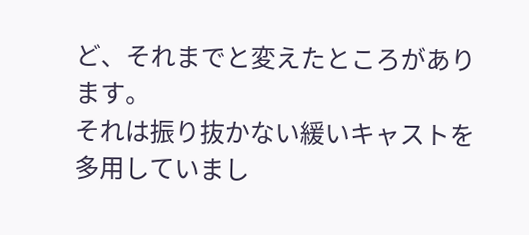ど、それまでと変えたところがあります。
それは振り抜かない緩いキャストを多用していまし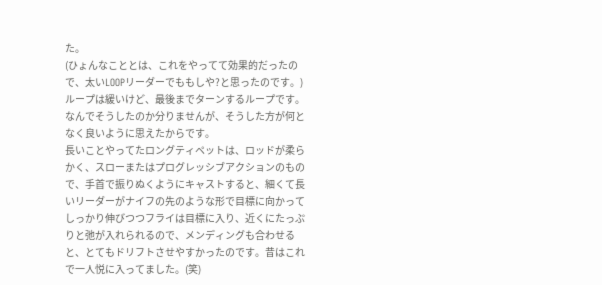た。
(ひょんなこととは、これをやってて効果的だったので、太いLOOPリーダーでももしや?と思ったのです。)
ループは緩いけど、最後までターンするループです。
なんでそうしたのか分りませんが、そうした方が何となく良いように思えたからです。
長いことやってたロングティペットは、ロッドが柔らかく、スローまたはプログレッシブアクションのもので、手首で振りぬくようにキャストすると、細くて長いリーダーがナイフの先のような形で目標に向かってしっかり伸びつつフライは目標に入り、近くにたっぷりと弛が入れられるので、メンディングも合わせると、とてもドリフトさせやすかったのです。昔はこれで一人悦に入ってました。(笑)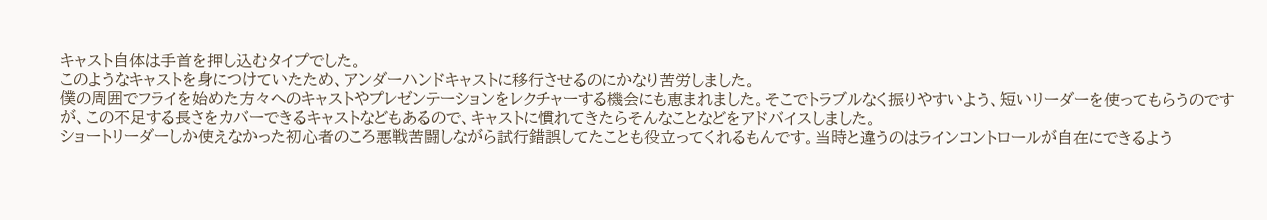キャスト自体は手首を押し込むタイプでした。
このようなキャストを身につけていたため、アンダーハンドキャストに移行させるのにかなり苦労しました。
僕の周囲でフライを始めた方々へのキャストやプレゼンテーションをレクチャーする機会にも恵まれました。そこでトラブルなく振りやすいよう、短いリーダーを使ってもらうのですが、この不足する長さをカバーできるキャストなどもあるので、キャストに慣れてきたらそんなことなどをアドバイスしました。
ショートリーダーしか使えなかった初心者のころ悪戦苦闘しながら試行錯誤してたことも役立ってくれるもんです。当時と違うのはラインコントロールが自在にできるよう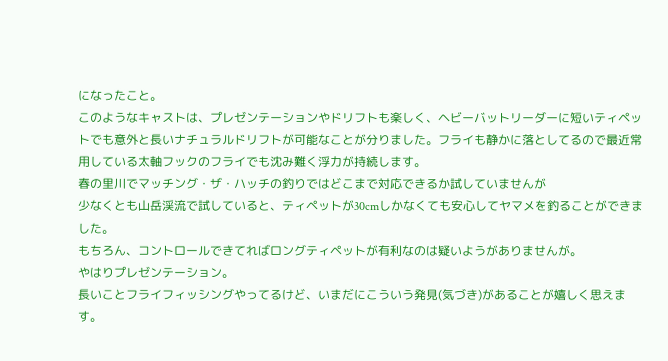になったこと。
このようなキャストは、プレゼンテーションやドリフトも楽しく、ヘビーバットリーダーに短いティペットでも意外と長いナチュラルドリフトが可能なことが分りました。フライも静かに落としてるので最近常用している太軸フックのフライでも沈み難く浮力が持続します。
春の里川でマッチング・ザ・ハッチの釣りではどこまで対応できるか試していませんが
少なくとも山岳渓流で試していると、ティペットが30cmしかなくても安心してヤマメを釣ることができました。
もちろん、コントロールできてればロングティペットが有利なのは疑いようがありませんが。
やはりプレゼンテーション。
長いことフライフィッシングやってるけど、いまだにこういう発見(気づき)があることが嬉しく思えます。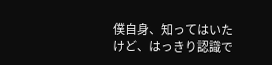僕自身、知ってはいたけど、はっきり認識で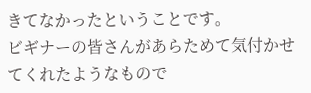きてなかったということです。
ビギナーの皆さんがあらためて気付かせてくれたようなもので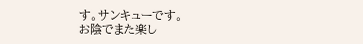す。サンキューです。
お陰でまた楽し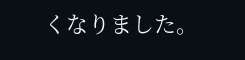くなりました。